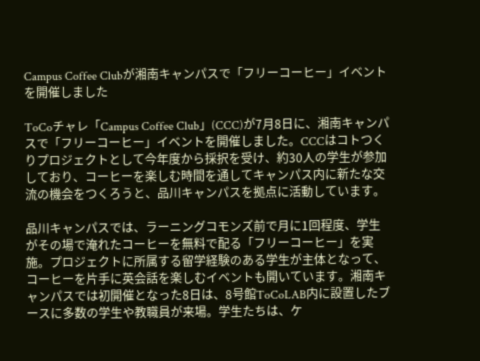Campus Coffee Clubが湘南キャンパスで「フリーコーヒー」イベントを開催しました

ToCoチャレ「Campus Coffee Club」(CCC)が7月8日に、湘南キャンパスで「フリーコーヒー」イベントを開催しました。CCCはコトつくりプロジェクトとして今年度から採択を受け、約30人の学生が参加しており、コーヒーを楽しむ時間を通してキャンパス内に新たな交流の機会をつくろうと、品川キャンパスを拠点に活動しています。

品川キャンパスでは、ラーニングコモンズ前で月に1回程度、学生がその場で淹れたコーヒーを無料で配る「フリーコーヒー」を実施。プロジェクトに所属する留学経験のある学生が主体となって、コーヒーを片手に英会話を楽しむイベントも開いています。湘南キャンパスでは初開催となった8日は、8号館ToCoLAB内に設置したブースに多数の学生や教職員が来場。学生たちは、ケ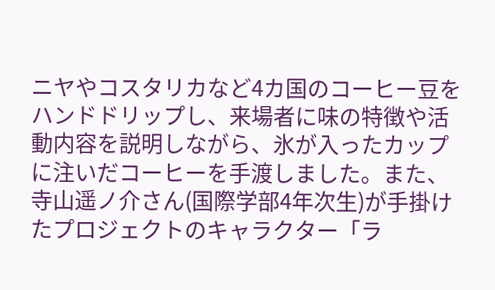ニヤやコスタリカなど4カ国のコーヒー豆をハンドドリップし、来場者に味の特徴や活動内容を説明しながら、氷が入ったカップに注いだコーヒーを手渡しました。また、寺山遥ノ介さん(国際学部4年次生)が手掛けたプロジェクトのキャラクター「ラ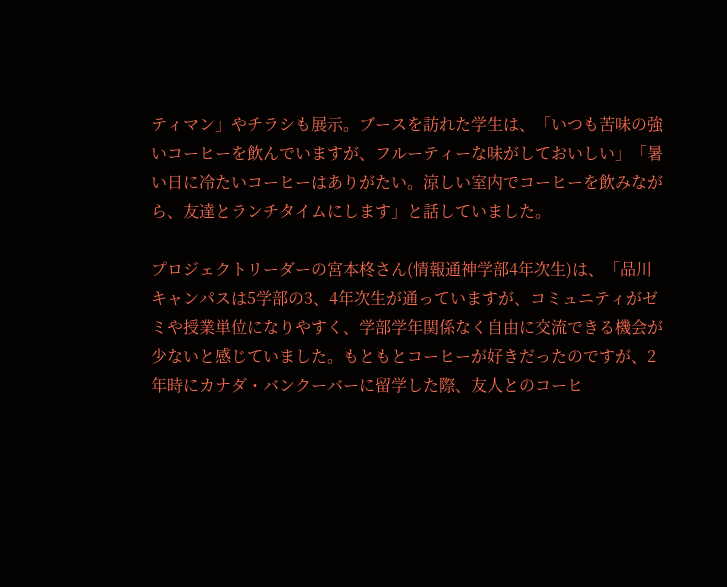ティマン」やチラシも展示。ブースを訪れた学生は、「いつも苦味の強いコーヒーを飲んでいますが、フルーティーな味がしておいしい」「暑い日に冷たいコーヒーはありがたい。涼しい室内でコーヒーを飲みながら、友達とランチタイムにします」と話していました。

プロジェクトリーダーの宮本柊さん(情報通神学部4年次生)は、「品川キャンパスは5学部の3、4年次生が通っていますが、コミュニティがゼミや授業単位になりやすく、学部学年関係なく自由に交流できる機会が少ないと感じていました。もともとコーヒーが好きだったのですが、2年時にカナダ・バンクーバーに留学した際、友人とのコーヒ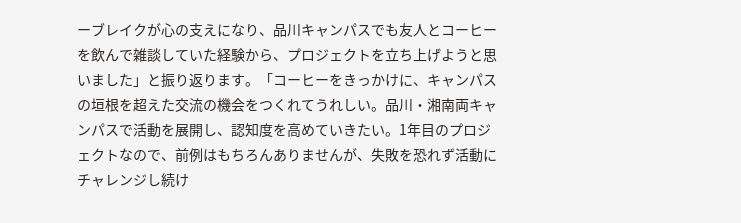ーブレイクが心の支えになり、品川キャンパスでも友人とコーヒーを飲んで雑談していた経験から、プロジェクトを立ち上げようと思いました」と振り返ります。「コーヒーをきっかけに、キャンパスの垣根を超えた交流の機会をつくれてうれしい。品川・湘南両キャンパスで活動を展開し、認知度を高めていきたい。1年目のプロジェクトなので、前例はもちろんありませんが、失敗を恐れず活動にチャレンジし続け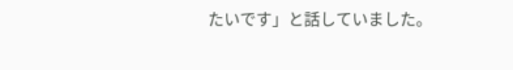たいです」と話していました。